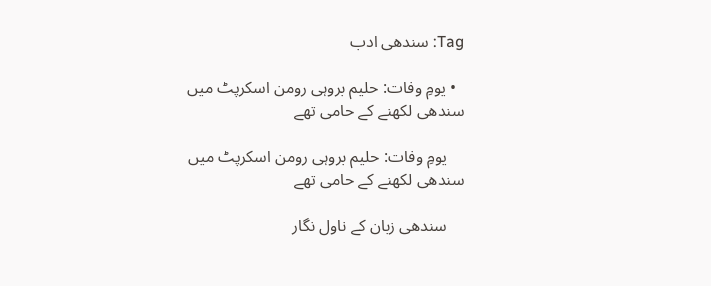Tag: سندھی ادب

  • یومِ وفات: حلیم بروہی رومن اسکرپٹ میں سندھی لکھنے کے حامی تھے

    یومِ وفات: حلیم بروہی رومن اسکرپٹ میں سندھی لکھنے کے حامی تھے

    سندھی زبان کے ناول نگار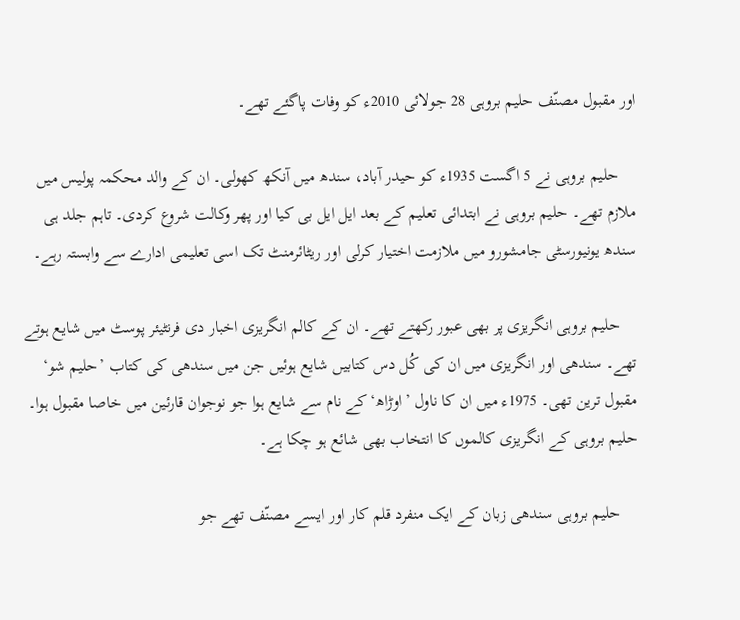اور مقبول مصنّف حلیم بروہی 28 جولائی 2010ء کو وفات پاگئے تھے۔

    حلیم بروہی نے 5 اگست 1935ء کو حیدر آباد، سندھ میں آنکھ کھولی۔ ان کے والد محکمہ پولیس میں ملازم تھے۔ حلیم بروہی نے ابتدائی تعلیم کے بعد ایل ایل بی کیا اور پھر وکالت شروع کردی۔ تاہم جلد ہی سندھ یونیورسٹی جامشورو میں ملازمت اختیار کرلی اور ریٹائرمنٹ تک اسی تعلیمی ادارے سے وابستہ رہے۔

    حلیم بروہی انگریزی پر بھی عبور رکھتے تھے۔ ان کے کالم انگریزی اخبار دی فرنٹیئر پوسٹ میں شایع ہوتے تھے۔ سندھی اور انگریزی میں ان کی کُل دس کتابیں شایع ہوئیں جن میں سندھی کی کتاب ’حلیم شو‘ مقبول ترین تھی۔ 1975ء میں ان کا ناول ’اوڑاھ‘ کے نام سے شایع ہوا جو نوجوان قارئین میں خاصا مقبول ہوا۔ حلیم بروہی کے انگریزی کالموں کا انتخاب بھی شائع ہو چکا ہے۔

    حلیم بروہی سندھی زبان کے ایک منفرد قلم کار اور ایسے مصنّف تھے جو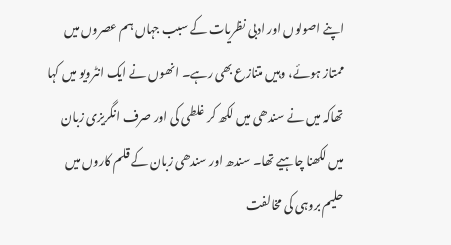اپنے اصولوں اور ادبی نظریات کے سبب جہاں ہم عصروں میں ممتاز ہوئے، وہیں متنازع بھی رہے۔ انھوں نے ایک انٹرویو میں کہا تھاکہ میں‌ نے سندھی میں لکھ کر غلطی کی اور صرف انگریزی زبان میں لکھنا چاہیے تھا۔ سندھ اور سندھی زبان کے قلم کاروں میں حلیم بروہی کی مخالفت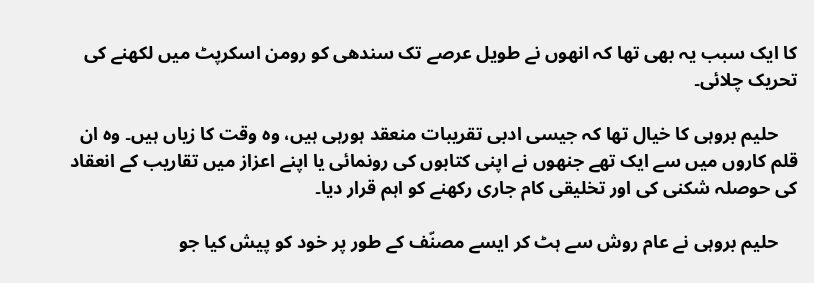کا ایک سبب یہ بھی تھا کہ انھوں نے طویل عرصے تک سندھی کو رومن اسکرپٹ میں لکھنے کی تحریک چلائی۔

    حلیم بروہی کا خیال تھا کہ جیسی ادبی تقریبات منعقد ہورہی ہیں، وہ وقت کا زیاں ہیں۔ وہ ان قلم کاروں میں سے ایک تھے جنھوں نے اپنی کتابوں کی رونمائی یا اپنے اعزاز میں تقاریب کے انعقاد کی حوصلہ شکنی کی اور تخلیقی کام جاری رکھنے کو اہم قرار دیا۔

    حلیم بروہی نے عام روش سے ہٹ کر ایسے مصنّف کے طور پر خود کو پیش کیا جو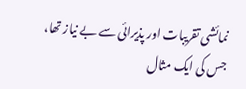نمائشی تقریبات اور پذیرائی سے بے نیاز تھا، جس کی ایک مثال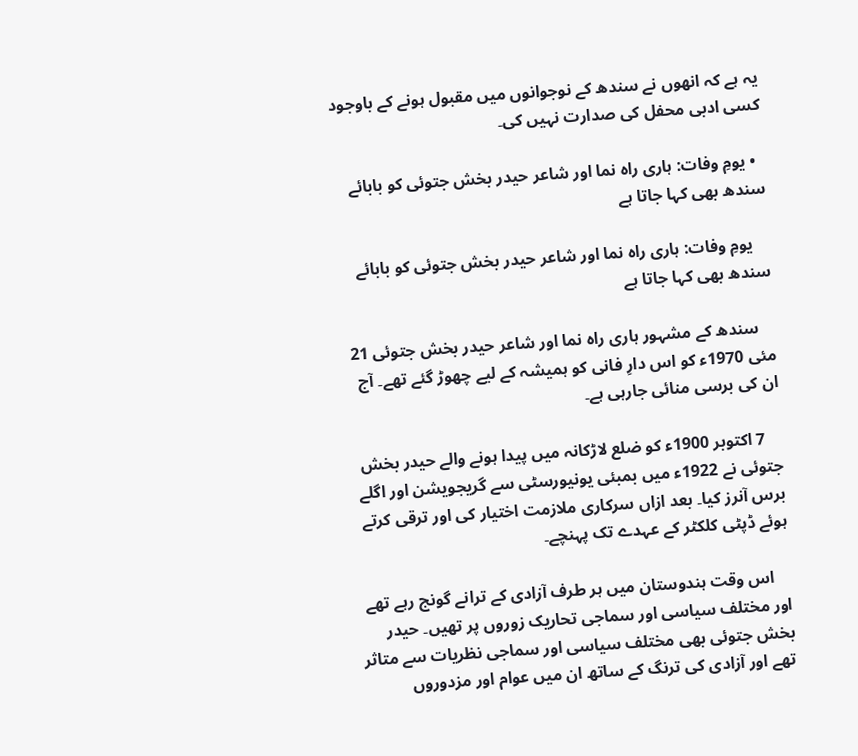یہ ہے کہ انھوں نے سندھ کے نوجوانوں میں مقبول ہونے کے باوجود کسی ادبی محفل کی صدارت نہیں‌ کی۔

  • یومِ‌ وفات: ہاری راہ نما اور شاعر حیدر بخش جتوئی کو بابائے سندھ بھی کہا جاتا ہے

    یومِ‌ وفات: ہاری راہ نما اور شاعر حیدر بخش جتوئی کو بابائے سندھ بھی کہا جاتا ہے

    سندھ کے مشہور ہاری راہ نما اور شاعر حیدر بخش جتوئی 21 مئی 1970ء کو اس دارِ فانی کو ہمیشہ کے لیے چھوڑ گئے تھے۔ آج ان کی برسی منائی جارہی ہے۔

    7 اکتوبر 1900ء کو ضلع لاڑکانہ میں پیدا ہونے والے حیدر بخش جتوئی نے 1922ء میں بمبئی یونیورسٹی سے گریجویشن اور اگلے برس آنرز کیا۔ بعد ازاں سرکاری ملازمت اختیار کی اور ترقی کرتے ہوئے ڈپٹی کلکٹر کے عہدے تک پہنچے۔

    اس وقت ہندوستان میں‌ ہر طرف آزادی کے ترانے گونج رہے تھے اور مختلف سیاسی اور سماجی تحاریک زوروں پر تھیں‌۔ حیدر بخش جتوئی بھی مختلف سیاسی اور سماجی نظریات سے متاثر تھے اور آزادی کی ترنگ کے ساتھ ان میں عوام اور مزدوروں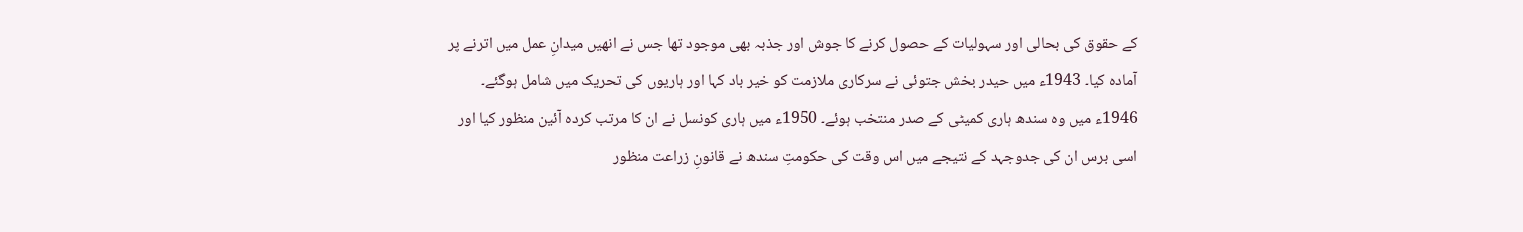کے حقوق کی بحالی اور سہولیات کے حصول کرنے کا جوش اور جذبہ بھی موجود تھا جس نے انھیں میدانِ عمل میں اترنے پر آمادہ کیا۔ 1943ء میں حیدر بخش جتوئی نے سرکاری ملازمت کو خیر باد کہا اور ہاریوں کی تحریک میں شامل ہوگئے۔ 1946ء میں وہ سندھ ہاری کمیٹی کے صدر منتخب ہوئے۔ 1950ء میں ہاری کونسل نے ان کا مرتب کردہ آئین منظور کیا اور اسی برس ان کی جدوجہد کے نتیجے میں اس وقت کی حکومتِ سندھ نے قانونِ زراعت منظور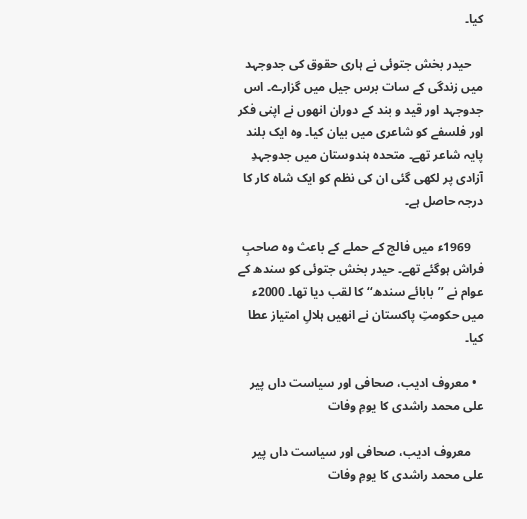کیا۔

    حیدر بخش جتوئی نے ہاری حقوق کی جدوجہد میں زندگی کے سات برس جیل میں گزارے۔ اس جدوجہد اور قید و بند کے دوران انھوں نے اپنی فکر اور فلسفے کو شاعری میں بیان کیا۔ وہ ایک بلند پایہ شاعر تھے۔ متحدہ ہندوستان میں جدوجہدِ آزادی پر لکھی گئی ان کی نظم کو ایک شاہ کار کا درجہ حاصل ہے۔

    1969ء میں فالج کے حملے کے باعث وہ صاحبِ فراش ہوگئے تھے۔ حیدر بخش جتوئی کو سندھ کے عوام نے ’’بابائے سندھ‘‘ کا لقب دیا تھا۔ 2000ء میں حکومتِ پاکستان نے انھیں ہلالِ امتیاز عطا کیا۔

  • معروف ادیب، صحافی اور سیاست داں پیر علی محمد راشدی کا یومِ وفات

    معروف ادیب، صحافی اور سیاست داں پیر علی محمد راشدی کا یومِ وفات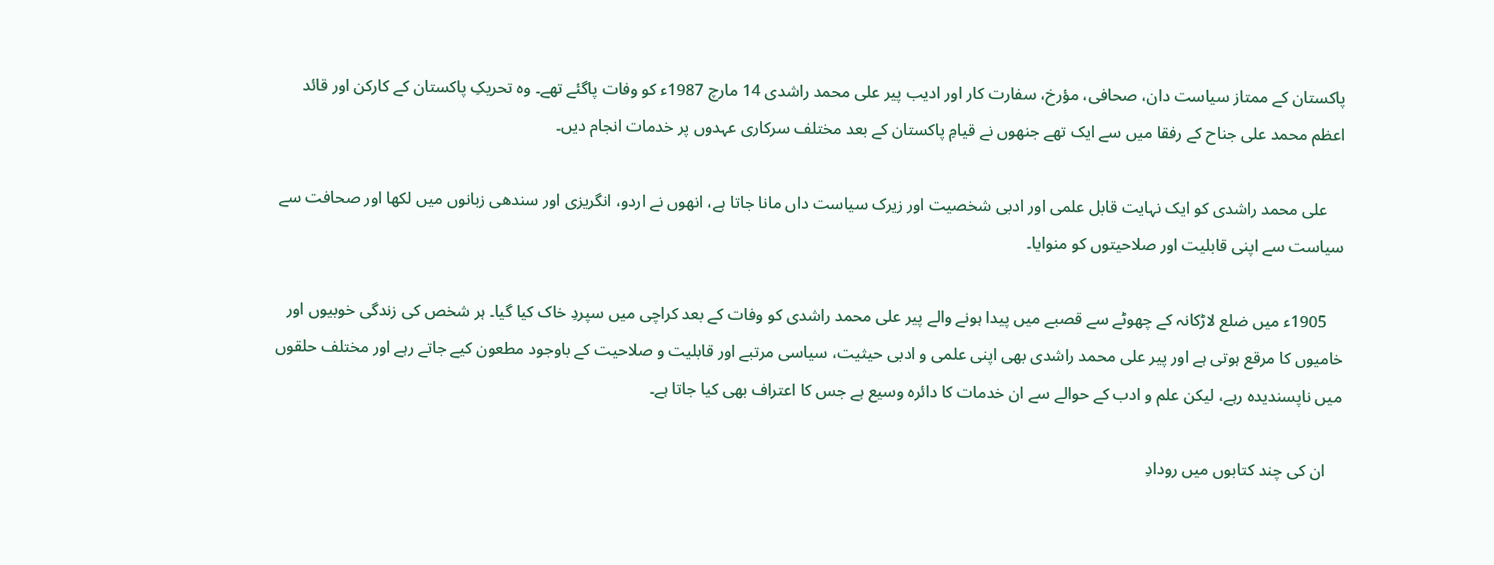پاکستان کے ممتاز سیاست دان، صحافی، مؤرخ، سفارت کار اور ادیب پیر علی محمد راشدی 14 مارچ 1987ء کو وفات پاگئے تھے۔ وہ تحریکِ پاکستان کے کارکن اور قائد اعظم محمد علی جناح کے رفقا میں سے ایک تھے جنھوں‌ نے قیامِ پاکستان کے بعد مختلف سرکاری عہدوں پر خدمات انجام دیں۔

    علی محمد راشدی کو ایک نہایت قابل علمی اور ادبی شخصیت اور زیرک سیاست داں مانا جاتا ہے، انھوں نے اردو، انگریزی اور سندھی زبانوں میں لکھا اور صحافت سے سیاست سے اپنی قابلیت اور صلاحیتوں کو منوایا۔

    1905ء میں‌ ضلع لاڑکانہ کے چھوٹے سے قصبے میں پیدا ہونے والے پیر علی محمد راشدی کو وفات کے بعد کراچی میں سپردِ خاک کیا گیا۔ ہر شخص کی زندگی خوبیوں اور خامیوں کا مرقع ہوتی ہے اور پیر علی محمد راشدی بھی اپنی علمی و ادبی حیثیت، سیاسی مرتبے اور قابلیت و صلاحیت کے باوجود مطعون کیے جاتے رہے اور مختلف حلقوں میں ناپسندیدہ رہے، لیکن علم و ادب کے حوالے سے ان خدمات کا دائرہ وسیع ہے جس کا اعتراف بھی کیا جاتا ہے۔

    ان کی چند کتابوں‌ میں رودادِ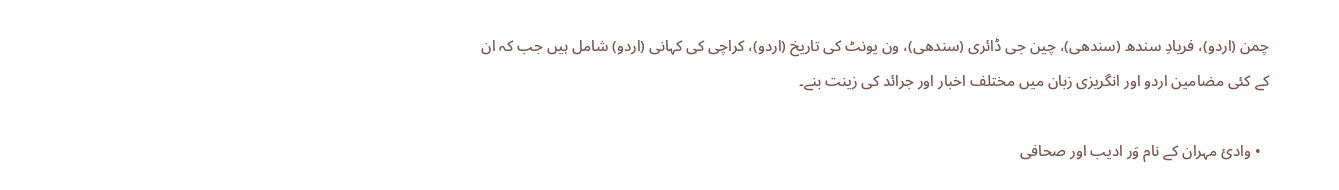چمن (اردو)، فریادِ سندھ (سندھی)، چین جی ڈائری (سندھی)، ون یونٹ کی تاریخ (اردو)، کراچی کی کہانی (اردو) شامل ہیں جب کہ ان کے کئی مضامین اردو اور انگریزی زبان میں مختلف اخبار اور جرائد کی زینت بنے۔

  • وادیٔ مہران کے نام وَر ادیب اور صحافی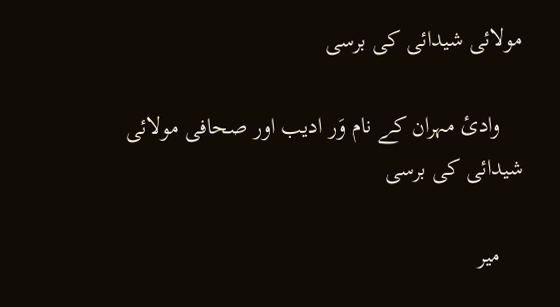مولائی شیدائی کی برسی

    وادیٔ مہران کے نام وَر ادیب اور صحافی مولائی شیدائی کی برسی

    میر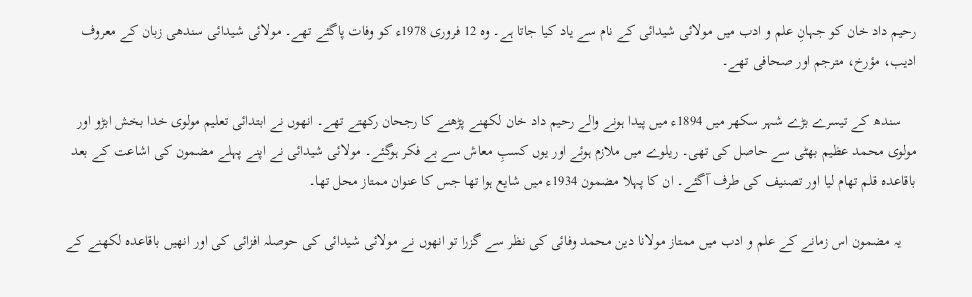رحیم داد خان کو جہانِ علم و ادب میں مولائی شیدائی کے نام سے یاد کیا جاتا ہے۔ وہ 12 فروری 1978ء کو وفات پاگئے تھے۔ مولائی شیدائی سندھی زبان کے معروف ادیب، مؤرخ، مترجم اور صحافی تھے۔

    سندھ کے تیسرے بڑے شہر سکھر میں 1894ء میں پیدا ہونے والے رحیم داد خان لکھنے پڑھنے کا رجحان رکھتے تھے۔ انھوں نے ابتدائی تعلیم مولوی خدا بخش ابڑو اور مولوی محمد عظیم بھٹی سے حاصل کی تھی۔ ریلوے میں ملازم ہوئے اور یوں کسبِ معاش سے بے فکر ہوگئے۔ مولائی شیدائی نے اپنے پہلے مضمون کی اشاعت کے بعد باقاعدہ قلم تھام لیا اور تصنیف کی طرف آگئے۔ ان کا پہلا مضمون 1934ء میں شایع ہوا تھا جس کا عنوان ممتاز محل تھا۔

    یہ مضمون اس زمانے کے علم و ادب میں ممتاز مولانا دین محمد وفائی کی نظر سے گزرا تو انھوں نے مولائی شیدائی کی حوصلہ افزائی کی اور انھیں باقاعدہ لکھنے کے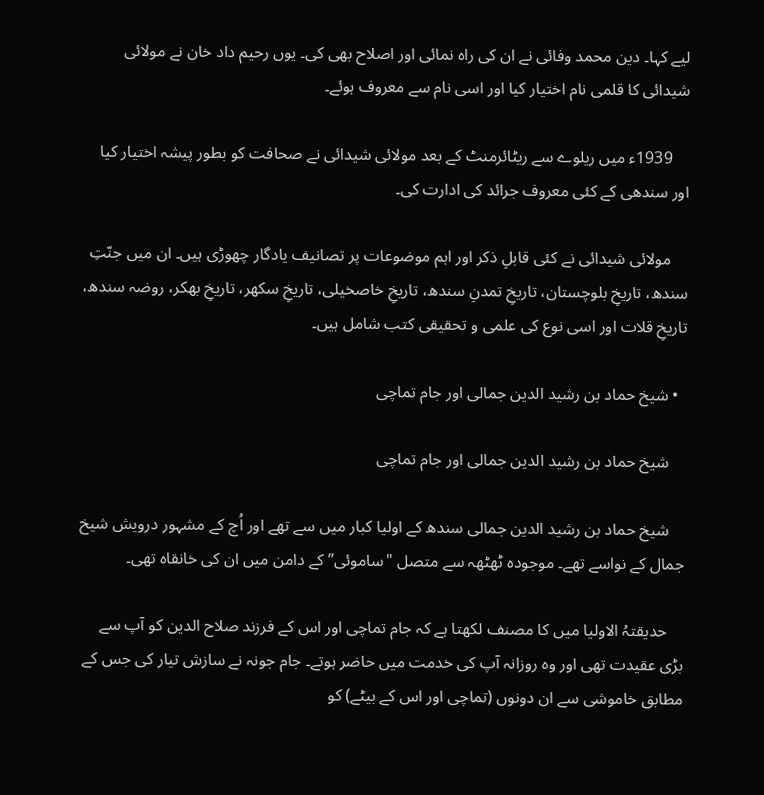لیے کہا۔ دین محمد وفائی نے ان کی راہ نمائی اور اصلاح بھی کی۔ یوں رحیم داد خان نے مولائی شیدائی کا قلمی نام اختیار کیا اور اسی نام سے معروف ہوئے۔

    1939ء میں ریلوے سے ریٹائرمنٹ کے بعد مولائی شیدائی نے صحافت کو بطور پیشہ اختیار کیا اور سندھی کے کئی معروف جرائد کی ادارت کی۔

    مولائی شیدائی نے کئی قابلِ ذکر اور اہم موضوعات پر تصانیف یادگار چھوڑی ہیں۔ ان میں جنّتِ سندھ، تاریخِ بلوچستان، تاریخِ تمدنِ سندھ، تاریخِ خاصخیلی، تاریخِ سکھر، تاریخِ بھکر، روضہ سندھ، تاریخِ قلات اور اسی نوع کی علمی و تحقیقی کتب شامل ہیں۔

  • شیخ حماد بن رشید الدین جمالی اور جام تماچی

    شیخ حماد بن رشید الدین جمالی اور جام تماچی

    شیخ حماد بن رشید الدین جمالی سندھ کے اولیا کبار میں سے تھے اور اُچ کے مشہور درویش شیخ جمال کے نواسے تھے۔ موجودہ ٹھٹھہ سے متصل "ساموئی” کے دامن میں ان کی خانقاہ تھی۔

    حدیقتہُ الاولیا میں کا مصنف لکھتا ہے کہ جام تماچی اور اس کے فرزند صلاح الدین کو آپ سے بڑی عقیدت تھی اور وہ روزانہ آپ کی خدمت میں حاضر ہوتے۔ جام جونہ نے سازش تیار کی جس کے مطابق خاموشی سے ان دونوں (تماچی اور اس کے بیٹے) کو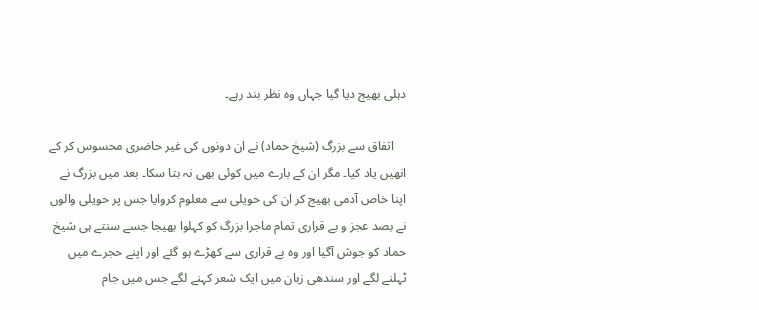دہلی بھیج دیا گیا جہاں وہ نظر بند رہے۔

    اتفاق سے بزرگ (شیخ حماد) نے ان دونوں کی غیر حاضری محسوس کر کے انھیں یاد کیا۔ مگر ان کے بارے میں کوئی بھی نہ بتا سکا۔ بعد میں بزرگ نے اپنا خاص آدمی بھیج کر ان کی حویلی سے معلوم کروایا جس پر حویلی والوں نے بصد عجز و بے قراری تمام ماجرا بزرگ کو کہلوا بھیجا جسے سنتے ہی شیخ حماد کو جوش آگیا اور وہ بے قراری سے کھڑے ہو گئے اور اپنے حجرے میں ٹہلنے لگے اور سندھی زبان میں ایک شعر کہنے لگے جس میں جام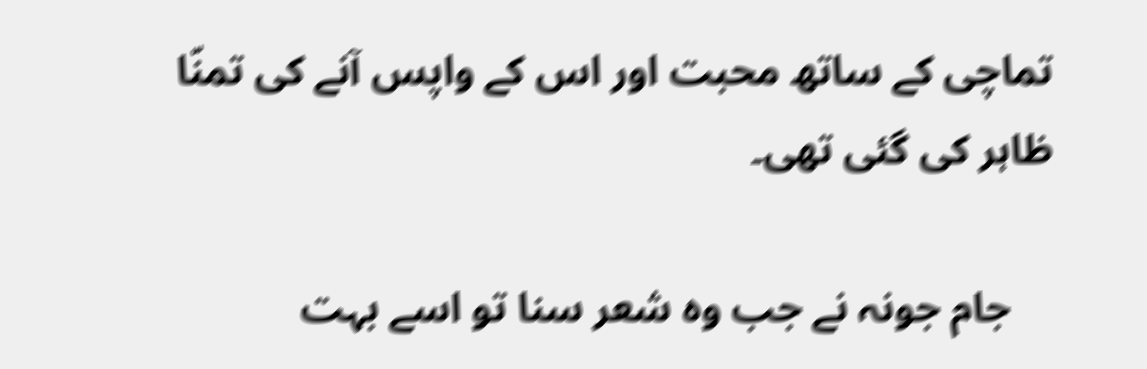تماچی کے ساتھ محبت اور اس کے واپس آنے کی تمنّا ظاہر کی گئی تھی۔

    جام جونہ نے جب وہ شعر سنا تو اسے بہت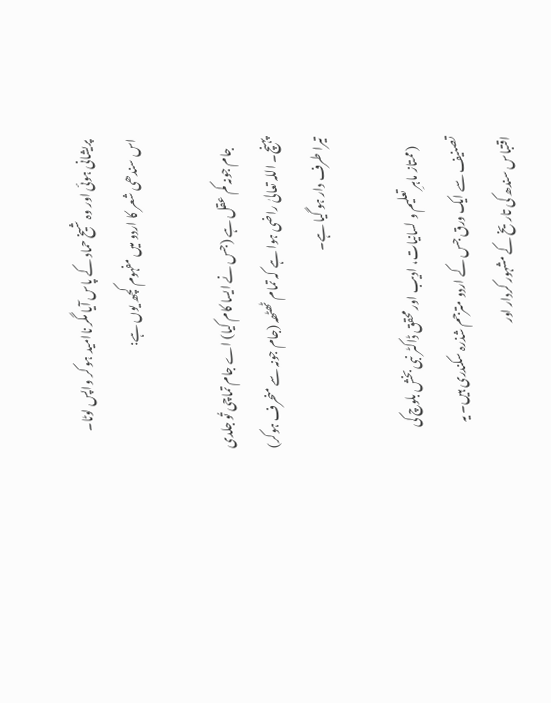پریشانی ہوئی اور وہ شیخ حماد کے پاس آیا مگر ناامید ہو کر واپس لوٹا۔ اس سندھی شعر کا اردو میں مفہوم کچھ یوں ہے:

    جام جونہ کم عقل ہے (جس نے ایسا کام کیا) اے جام تماچی تُو جلدی پہنچ۔ اللہ تعالیٰ راضی ہوا ہے کہ تمام ٹھٹھہ (جام جونہ سے منحرف ہوکر) تیرا طرف دار ہو گیا ہے۔

    (ممتاز ماہرِ تعلیم و لسانیات، ادیب اور محقق ڈاکٹر نبی بخش بلوچ کی تصنیف سے ایک ورق جس کے اردو مترجم شذرہ سکندری ہیں۔ یہ اقتباس سندھ کی تاریخ کے مشہور کردار اور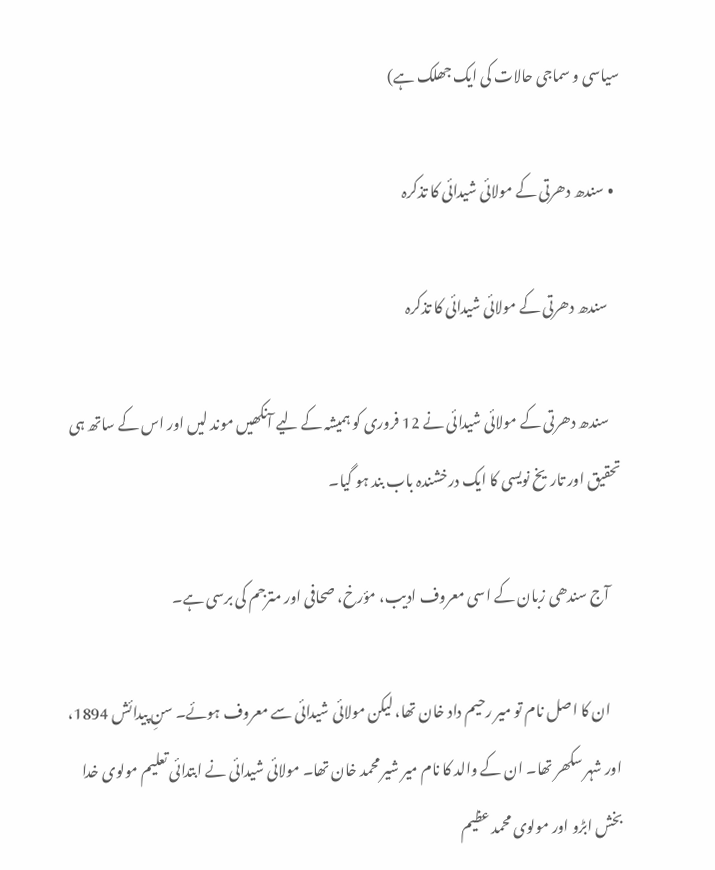سیاسی و سماجی حالات کی ایک جھلک ہے)

  • سندھ دھرتی کے مولائی شیدائی کا تذکرہ

    سندھ دھرتی کے مولائی شیدائی کا تذکرہ

    سندھ دھرتی کے مولائی شیدائی نے 12 فروری کو ہمیشہ کے لیے آنکھیں موند لیں اور اس کے ساتھ ہی تحقیق اور تاریخ نویسی کا ایک درخشندہ باب بند ہو گیا۔

    آج سندھی زبان کے اسی معروف ادیب، مؤرخ، صحافی اور مترجم کی برسی ہے۔

    ان کا اصل نام تو میر رحیم داد خان تھا، لیکن مولائی شیدائی سے معروف ہوئے۔ سنِ پیدائش 1894، اور شہر سکھر تھا۔ ان کے والد کا نام میر شیر محمد خان تھا۔ مولائی شیدائی نے ابتدائی تعلیم مولوی خدا بخش ابڑو اور مولوی محمد عظیم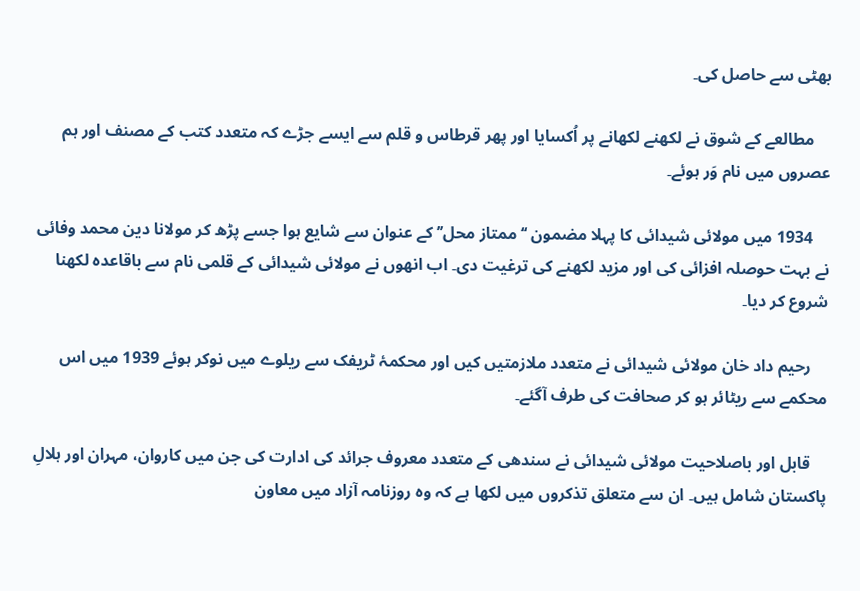بھٹی سے حاصل کی۔

    مطالعے کے شوق نے لکھنے لکھانے پر اُکسایا اور پھر قرطاس و قلم سے ایسے جڑے کہ متعدد کتب کے مصنف اور ہم عصروں میں نام وَر ہوئے۔

    1934 میں مولائی شیدائی کا پہلا مضمون ‘‘ممتاز محل’’ کے عنوان سے شایع ہوا جسے پڑھ کر مولانا دین محمد وفائی نے بہت حوصلہ افزائی کی اور مزید لکھنے کی ترغیت دی۔ اب انھوں نے مولائی شیدائی کے قلمی نام سے باقاعدہ لکھنا شروع کر دیا۔

    رحیم داد خان مولائی شیدائی نے متعدد ملازمتیں کیں اور محکمۂ ٹریفک سے ریلوے میں نوکر ہوئے 1939 میں اس محکمے سے ریٹائر ہو کر صحافت کی طرف آگئے۔

    قابل اور باصلاحیت مولائی شیدائی نے سندھی کے متعدد معروف جرائد کی ادارت کی جن میں کاروان، مہران اور ہلالِ پاکستان شامل ہیں۔ ان سے متعلق تذکروں میں لکھا ہے کہ وہ روزنامہ آزاد میں معاون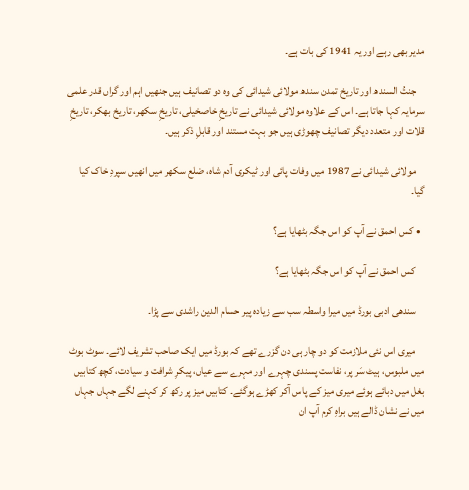مدیر بھی رہے اور یہ 1941 کی بات ہے۔

    جنتُ السندھ اور تاریخ تمدن سندھ مولائی شیدائی کی وہ دو تصانیف ہیں جنھیں اہم اور گراں قدر علمی سرمایہ کہا جاتا ہے۔ اس کے علاوہ مولائی شیدائی نے تاریخِ خاصخیلی، تاریخِ سکھر، تاریخ بھکر، تاریخِ قلات اور متعدد دیگر تصانیف چھوڑی ہیں جو بہت مستند اور قابلِ ذکر ہیں۔

    مولائی شیدائی نے 1987 میں‌ وفات پائی اور ٹیکری آدم شاہ، ضلع سکھر میں انھیں‌ سپردِ خاک کیا گیا۔

  • کس احمق نے آپ کو اس جگہ بٹھایا ہے؟

    کس احمق نے آپ کو اس جگہ بٹھایا ہے؟

    سندھی ادبی بورڈ میں میرا واسطہ سب سے زیادہ پیر حسام الدین راشدی سے پڑا۔

    میری اس نئی ملازمت کو دو چار ہی دن گزرے تھے کہ بورڈ میں ایک صاحب تشریف لائے۔ سوٹ بوٹ میں ملبوس، ہیٹ سَر پر، نفاست پسندی چہرے اور مہرے سے عیاں، پیکرِ شرافت و سیادت، کچھ کتابیں بغل میں دبائے ہوئے میری میز کے پاس آکر کھڑے ہوگئے۔ کتابیں میز پر رکھ کر کہنے لگے جہاں جہاں میں نے نشان ڈالے ہیں براہِ کرم آپ ان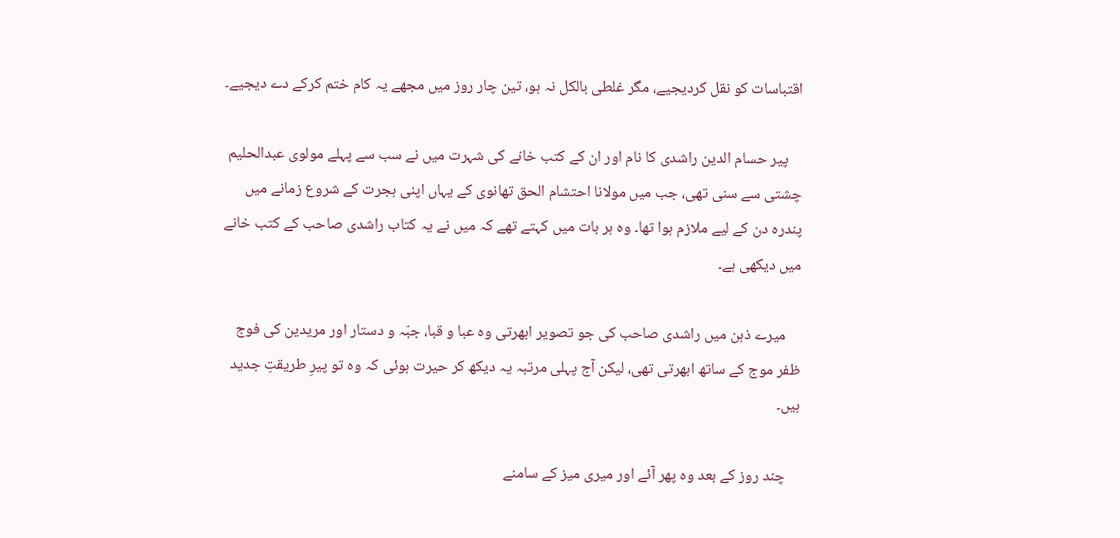اقتباسات کو نقل کردیجیے، مگر غلطی بالکل نہ ہو، تین چار روز میں مجھے یہ کام ختم کرکے دے دیجیے۔

    پیر حسام الدین راشدی کا نام اور ان کے کتب خانے کی شہرت میں نے سب سے پہلے مولوی عبدالحلیم چشتی سے سنی تھی، جب میں مولانا احتشام الحق تھانوی کے یہاں اپنی ہجرت کے شروع زمانے میں پندرہ دن کے لیے ملازم ہوا تھا۔ وہ ہر بات میں کہتے تھے کہ میں نے یہ کتاب راشدی صاحب کے کتب خانے میں دیکھی ہے۔

    میرے ذہن میں راشدی صاحب کی جو تصویر ابھرتی وہ عبا و قبا، جبّہ و دستار اور مریدین کی فوج ظفر موج کے ساتھ ابھرتی تھی، لیکن آج پہلی مرتبہ یہ دیکھ کر حیرت ہوئی کہ وہ تو پیرِ طریقتِ جدید ہیں۔

    چند روز کے بعد وہ پھر آئے اور میری میز کے سامنے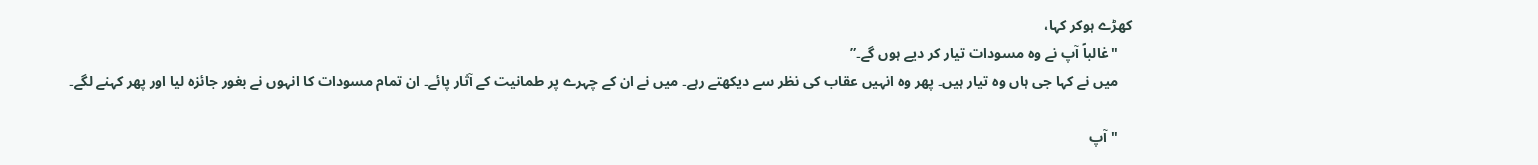کھڑے ہوکر کہا،
    "غالباً آپ نے وہ مسودات تیار کر دیے ہوں گے۔”
    میں نے کہا جی ہاں وہ تیار ہیں۔ پھر وہ انہیں عقاب کی نظر سے دیکھتے رہے۔ میں نے ان کے چہرے پر طمانیت کے آثار پائے۔ ان تمام مسودات کا انہوں نے بغور جائزہ لیا اور پھر کہنے لگے۔

    "آپ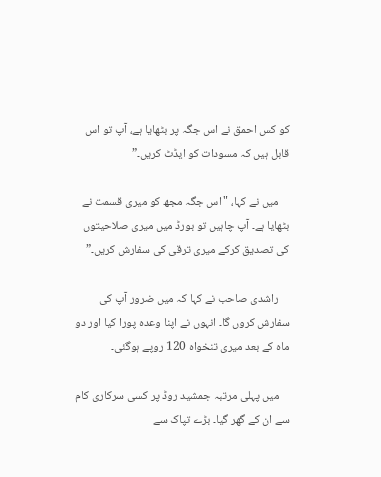کو کس احمق نے اس جگہ پر بٹھایا ہے، آپ تو اس قابل ہیں کہ مسودات کو ایڈٹ کریں۔”

    میں نے کہا، "اس جگہ مجھ کو میری قسمت نے بٹھایا ہے۔ آپ چاہیں تو بورڈ میں میری صلاحیتوں کی تصدیق کرکے میری ترقی کی سفارش کریں۔”

    راشدی صاحب نے کہا کہ میں ضرور آپ کی سفارش کروں گا۔ انہوں نے اپنا وعدہ پورا کیا اور دو ماہ کے بعد میری تنخواہ 120 روپے ہوگئی۔

    میں پہلی مرتبہ جمشید روڈ پر کسی سرکاری کام سے ان کے گھر گیا۔ بڑے تپاک سے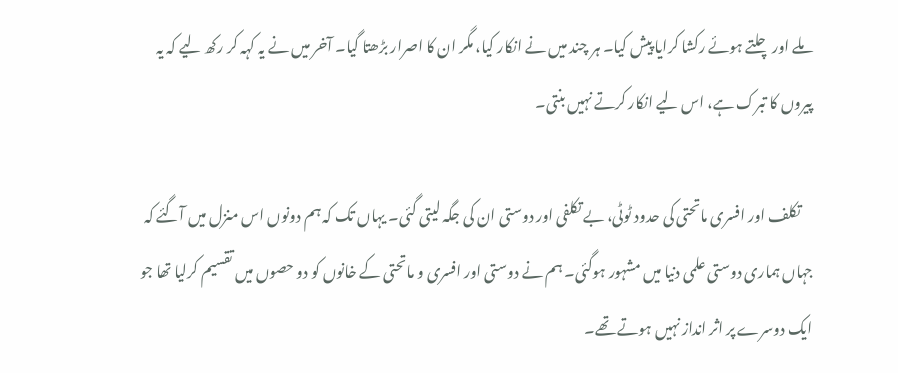ملے اور چلتے ہوئے رکشا کرایا پیش کیا۔ ہر چند میں نے انکار کیا، مگر ان کا اصرار بڑھتا گیا۔ آخر میں نے یہ کہہ کر رکھ لیے کہ یہ پیروں کا تبرک ہے، اس لیے انکار کرتے نہیں بنتی۔

    تکلف اور افسری ماتحتی کی حدود ٹوٹی، بے تکلفی اور دوستی ان کی جگہ لیتی گئی۔ یہاں تک کہ ہم دونوں اس منزل میں آگئے کہ جہاں ہماری دوستی علمی دنیا میں مشہور ہوگئی۔ ہم نے دوستی اور افسری و ماتحتی کے خانوں کو دو حصوں میں تقسیم کرلیا تھا جو ایک دوسرے پر اثر انداز نہیں ہوتے تھے۔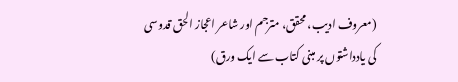(معروف ادیب، محقق، مترجم اور شاعر اعجاز الحق قدوسی کی یادداشتوں پر مبنی کتاب سے ایک ورق)